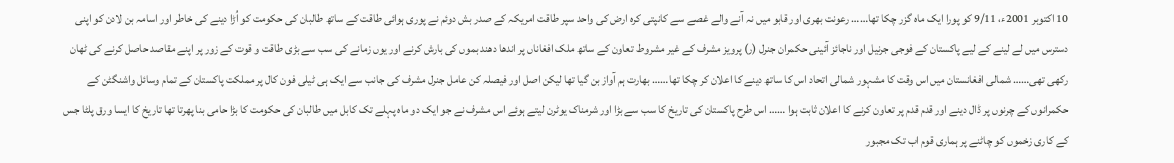10 اکتوبر 2001ء، 9/11 کو پورا ایک ماہ گزر چکا تھا…… رعونت بھری اور قابو میں نہ آنے والے غصے سے کانپتی کرہ ارض کی واحد سپر طاقت امریکہ کے صدر بش دوئم نے پوری ہوائی طاقت کے ساتھ طالبان کی حکومت کو اُڑا دینے کی خاطر اور اسامہ بن لادن کو اپنی دسترس میں لے لینے کے لیے پاکستان کے فوجی جرنیل اور ناجائز آئینی حکمران جنرل (ر) پرویز مشرف کے غیر مشروط تعاون کے ساتھ ملک افغاناں پر اندھا دھند بموں کی بارش کرنے اور یوں زمانے کی سب سے بڑی طاقت و قوت کے زور پر اپنے مقاصد حاصل کرنے کی ٹھان رکھی تھی…… شمالی افغانستان میں اس وقت کا مشہور شمالی اتحاد اس کا ساتھ دینے کا اعلان کر چکا تھا…… بھارت ہم آواز بن گیا تھا لیکن اصل اور فیصلہ کن عامل جنرل مشرف کی جانب سے ایک ہی ٹیلی فون کال پر مملکت پاکستان کے تمام وسائل واشنگٹن کے حکمرانوں کے چرنوں پر ڈال دینے اور قدم قدم پر تعاون کرنے کا اعلان ثابت ہوا …… اس طرح پاکستان کی تاریخ کا سب سے بڑا اور شرمناک یوٹرن لیتے ہوئے اس مشرف نے جو ایک دو ماہ پہلے تک کابل میں طالبان کی حکومت کا بڑا حامی بنا پھرتا تھا تاریخ کا ایسا ورق پلٹا جس کے کاری زخموں کو چاٹنے پر ہماری قوم اب تک مجبور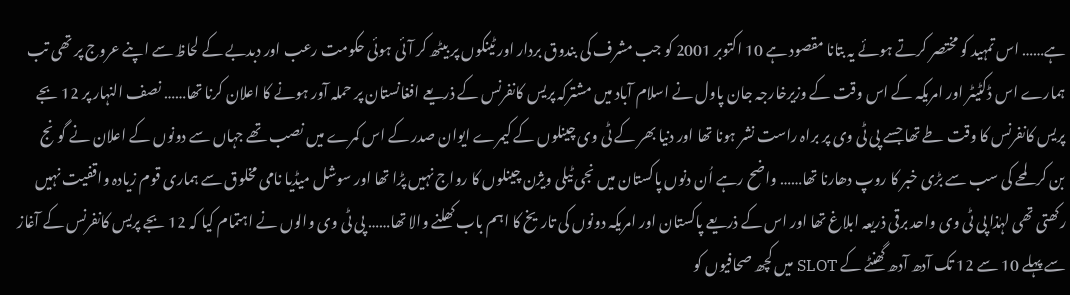ہے…… اس تمہید کو مختصر کرتے ہوئے یہ بتانا مقصود ہے 10 اکتوبر 2001 کو جب مشرف کی بندوق بردار اور ٹینکوں پر بیٹھ کر آئی ہوئی حکومت رعب اور دبدبے کے لحاظ سے اپنے عروج پر تھی تب ہمارے اس ڈکٹیٹر اور امریکہ کے اس وقت کے وزیرخارجہ جان پاول نے اسلام آباد میں مشترکہ پریس کانفرنس کے ذریعے افغانستان پر حملہ آور ہونے کا اعلان کرنا تھا…… نصف النہار پر 12 بجے پریس کانفرنس کا وقت طے تھا جسے پی ٹی وی پر براہ راست نشر ہونا تھا اور دنیا بھر کے ٹی وی چینلوں کے کیمرے ایوان صدر کے اس کمرے میں نصب تھے جہاں سے دونوں کے اعلان نے گونج بن کر لمحے کی سب سے بڑی خبر کا روپ دھارنا تھا…… واضح رہے اُن دنوں پاکستان میں نجی ٹیلی ویژن چینلوں کا رواج نہیں پڑا تھا اور سوشل میڈیا نامی مخلوق سے ہماری قوم زیادہ واقفیت نہیں رکھتی تھی لہٰذا پی ٹی وی واحد برقی ذریعہ ابلاغ تھا اور اس کے ذریعے پاکستان اور امریکہ دونوں کی تاریخ کا اہم باب کھلنے والا تھا…… پی ٹی وی والوں نے اہتمام کیا کہ 12 بجے پریس کانفرنس کے آغاز سے پہلے 10 سے 12 تک آدھ آدھ گھنٹے کے SLOT میں کچھ صحافیوں کو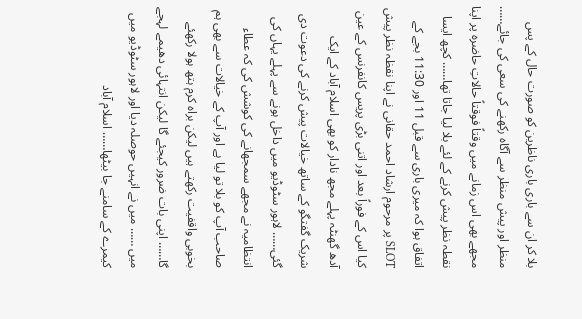بلا کر ان سے باری باری ناظرین کو صورت حال کے پس منظر اور پیش منظر سے آگاہ رکھنے کی سعی کی جائے…… مجھے بھی اس زمانے میں وقتاً فوقتاً حالاتِ حاضرہ پر اپنا نقطہ نظر پیش کرنے کے لئے بلا لیا جاتا تھا…… کچھ ایسا اتفاق ہوا کہ میری باری سے قبل 11 اور 11:30 بجے کے SLOT پر مرحوم ارشاد احمد حقانی نے اپنا نقظہ نظر پیش کیا اس کے فوراً بعد اور اتنی بڑی پریس کانفرنس کے عین آدھ گھنٹہ پہلے مجھ نادار کو بھی اسلام آباد کے ایک شریک گفتگو کے ساتھ خیالات پیش کرنے کی دعوت دی گئی…… لاہور سٹوڈیو میں داخل ہونے سے پہلے یہاں کی انتظامیہ نے مجھے سمجھانے کی کوشش کی کہ عطاء صاحب آپ کو بلا تو لیا ہے اور آپ کے خیالات سے بھی ہم بخوبی واقفیت رکھتے ہیں لیکن براہ کرم ہتھ ہولا رکھئے گا…… اپنی بات ضرور کیجئے گا لیکن انتہائی دھیمے لہجے میں …… میں نے انہیں حوصلہ دیا اور لاہور سٹوڈیو میں کیمرے کے سامنے جا بیٹھا…… اسلام آباد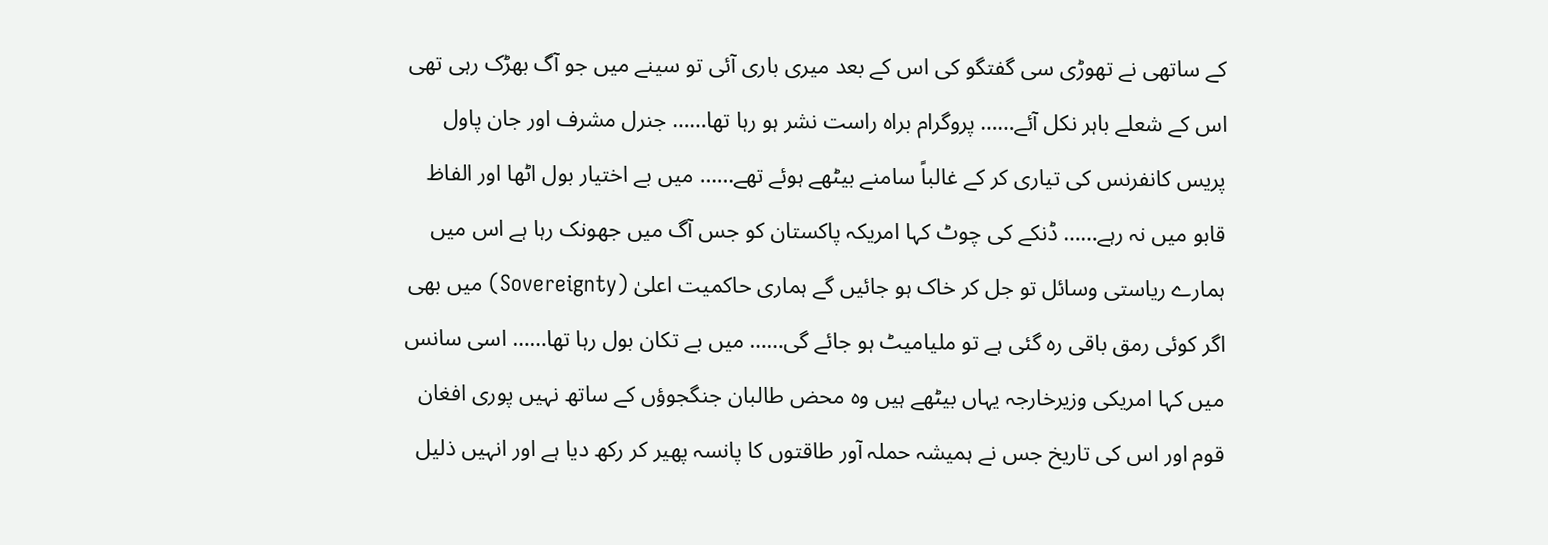کے ساتھی نے تھوڑی سی گفتگو کی اس کے بعد میری باری آئی تو سینے میں جو آگ بھڑک رہی تھی اس کے شعلے باہر نکل آئے…… پروگرام براہ راست نشر ہو رہا تھا…… جنرل مشرف اور جان پاول پریس کانفرنس کی تیاری کر کے غالباً سامنے بیٹھے ہوئے تھے…… میں بے اختیار بول اٹھا اور الفاظ قابو میں نہ رہے…… ڈنکے کی چوٹ کہا امریکہ پاکستان کو جس آگ میں جھونک رہا ہے اس میں ہمارے ریاستی وسائل تو جل کر خاک ہو جائیں گے ہماری حاکمیت اعلیٰ (Sovereignty) میں بھی اگر کوئی رمق باقی رہ گئی ہے تو ملیامیٹ ہو جائے گی…… میں بے تکان بول رہا تھا…… اسی سانس میں کہا امریکی وزیرخارجہ یہاں بیٹھے ہیں وہ محض طالبان جنگجوؤں کے ساتھ نہیں پوری افغان قوم اور اس کی تاریخ جس نے ہمیشہ حملہ آور طاقتوں کا پانسہ پھیر کر رکھ دیا ہے اور انہیں ذلیل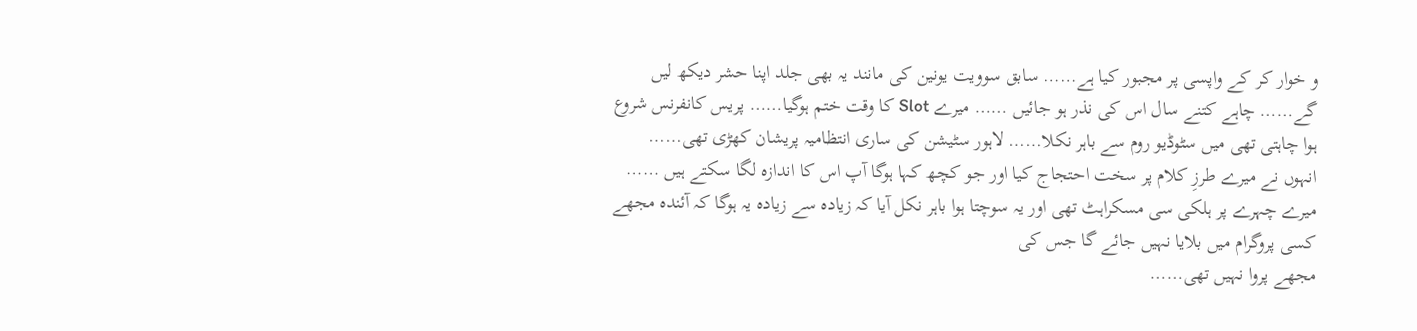و خوار کر کے واپسی پر مجبور کیا ہے…… سابق سوویت یونین کی مانند یہ بھی جلد اپنا حشر دیکھ لیں گے…… چاہے کتنے سال اس کی نذر ہو جائیں …… میرے Slot کا وقت ختم ہوگیا…… پریس کانفرنس شروع ہوا چاہتی تھی میں سٹوڈیو روم سے باہر نکلا…… لاہور سٹیشن کی ساری انتظامیہ پریشان کھڑی تھی…… انہوں نے میرے طرزِ کلام پر سخت احتجاج کیا اور جو کچھ کہا ہوگا آپ اس کا اندازہ لگا سکتے ہیں …… میرے چہرے پر ہلکی سی مسکراہٹ تھی اور یہ سوچتا ہوا باہر نکل آیا کہ زیادہ سے زیادہ یہ ہوگا کہ آئندہ مجھے کسی پروگرام میں بلایا نہیں جائے گا جس کی
مجھے پروا نہیں تھی……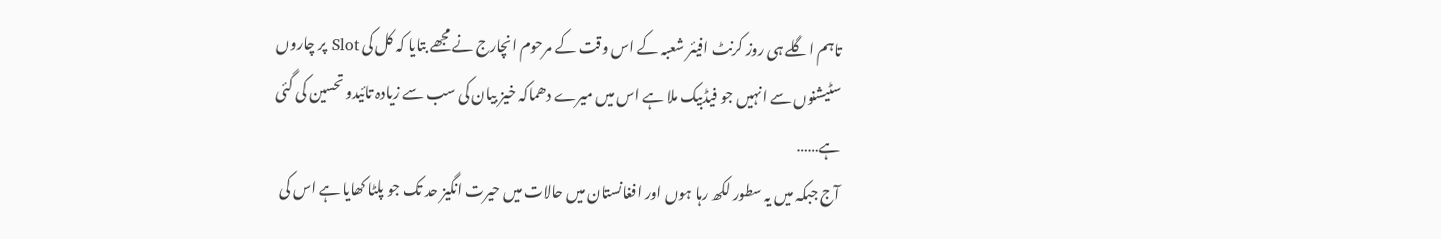تاہم اگلے ہی روز کرنٹ افیئر شعبہ کے اس وقت کے مرحوم انچارج نے مجھے بتایا کہ کل کی Slot پر چاروں سٹیشنوں سے انہیں جو فیڈبیک ملا ہے اس میں میرے دھماکہ خیز بیان کی سب سے زیادہ تائیدو تحسین کی گئی ہے……
آج جبکہ میں یہ سطور لکھ رہا ہوں اور افغانستان میں حالات میں حیرت انگیز حد تک جو پلٹا کھایا ہے اس کی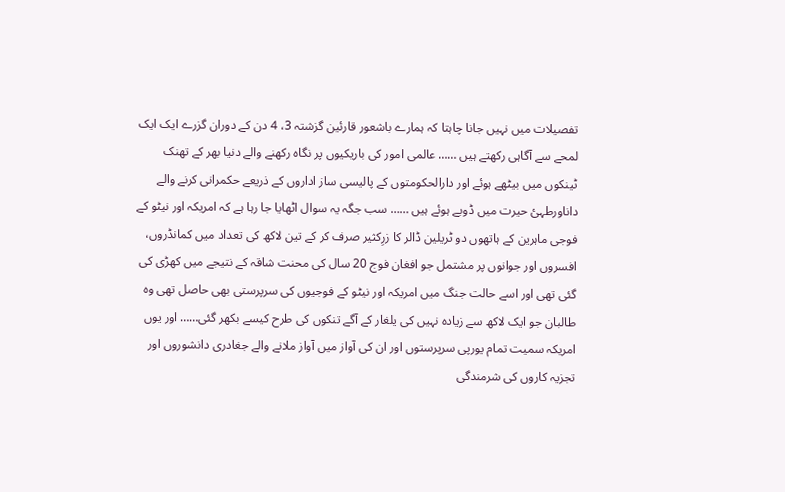تفصیلات میں نہیں جانا چاہتا کہ ہمارے باشعور قارئین گزشتہ 3، 4 دن کے دوران گزرے ایک ایک لمحے سے آگاہی رکھتے ہیں …… عالمی امور کی باریکیوں پر نگاہ رکھنے والے دنیا بھر کے تھنک ٹینکوں میں بیٹھے ہوئے اور دارالحکومتوں کے پالیسی ساز اداروں کے ذریعے حکمرانی کرنے والے داناورطہئ حیرت میں ڈوبے ہوئے ہیں …… سب جگہ یہ سوال اٹھایا جا رہا ہے کہ امریکہ اور نیٹو کے فوجی ماہرین کے ہاتھوں دو ٹریلین ڈالر کا زرِکثیر صرف کر کے تین لاکھ کی تعداد میں کمانڈروں، افسروں اور جوانوں پر مشتمل جو افغان فوج 20 سال کی محنت شاقہ کے نتیجے میں کھڑی کی گئی تھی اور اسے حالت جنگ میں امریکہ اور نیٹو کے فوجیوں کی سرپرستی بھی حاصل تھی وہ طالبان جو ایک لاکھ سے زیادہ نہیں کی یلغار کے آگے تنکوں کی طرح کیسے بکھر گئی…… اور یوں امریکہ سمیت تمام یورپی سرپرستوں اور ان کی آواز میں آواز ملانے والے جغادری دانشوروں اور تجزیہ کاروں کی شرمندگی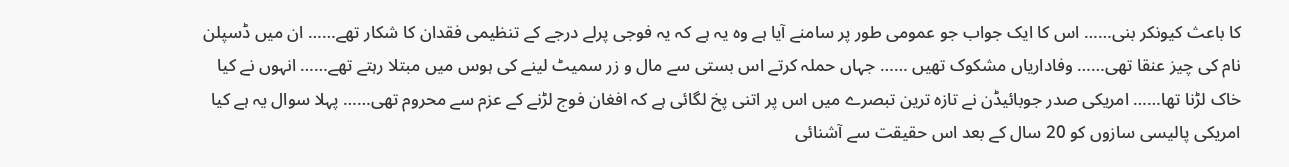کا باعث کیونکر بنی…… اس کا ایک جواب جو عمومی طور پر سامنے آیا ہے وہ یہ ہے کہ یہ فوجی پرلے درجے کے تنظیمی فقدان کا شکار تھے…… ان میں ڈسپلن نام کی چیز عنقا تھی…… وفاداریاں مشکوک تھیں …… جہاں حملہ کرتے اس بستی سے مال و زر سمیٹ لینے کی ہوس میں مبتلا رہتے تھے…… انہوں نے کیا خاک لڑنا تھا…… امریکی صدر جوبائیڈن نے تازہ ترین تبصرے میں اس پر اتنی پخ لگائی ہے کہ افغان فوج لڑنے کے عزم سے محروم تھی…… پہلا سوال یہ ہے کیا امریکی پالیسی سازوں کو 20 سال کے بعد اس حقیقت سے آشنائی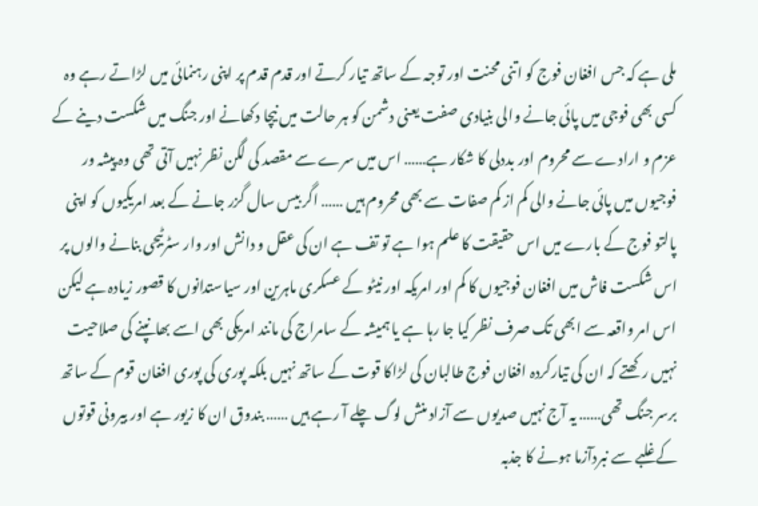ملی ہے کہ جس افغان فوج کو اتنی محنت اور توجہ کے ساتھ تیار کرتے اور قدم قدم پر اپنی رہنمائی میں لڑاتے رہے وہ کسی بھی فوجی میں پائی جانے والی بنیادی صفت یعنی دشمن کو ہر حالت میں نیچا دکھانے اور جنگ میں شکست دینے کے عزم و ارادے سے محروم اور بددلی کا شکار ہے…… اس میں سرے سے مقصد کی لگن نظر نہیں آتی تھی وہ پیشہ ور فوجیوں میں پائی جانے والی کم از کم صفات سے بھی محروم ہیں …… اگر بیس سال گزر جانے کے بعد امریکیوں کو اپنی پالتو فوج کے بارے میں اس حقیقت کا علم ہوا ہے تو تف ہے ان کی عقل و دانش اور وار سٹرٹیجی بنانے والوں پر اس شکست فاش میں افغان فوجیوں کا کم اور امریکہ اور نیٹو کے عسکری ماہرین اور سیاستدانوں کا قصور زیادہ ہے لیکن اس امر واقعہ سے ابھی تک صرف نظر کیا جا رہا ہے یا ہمیشہ کے سامراج کی مانند امریکی بھی اسے بھانپنے کی صلاحیت نہیں رکھتے کہ ان کی تیارکردہ افغان فوج طالبان کی لڑاکا قوت کے ساتھ نہیں بلکہ پوری کی پوری افغان قوم کے ساتھ برسر جنگ تھی…… یہ آج نہیں صدیوں سے آزاد منش لوگ چلے آ رہے ہیں …… بندوق ان کا زیور ہے اور بیرونی قوتوں کے غلبے سے نبردآزما ہونے کا جذبہ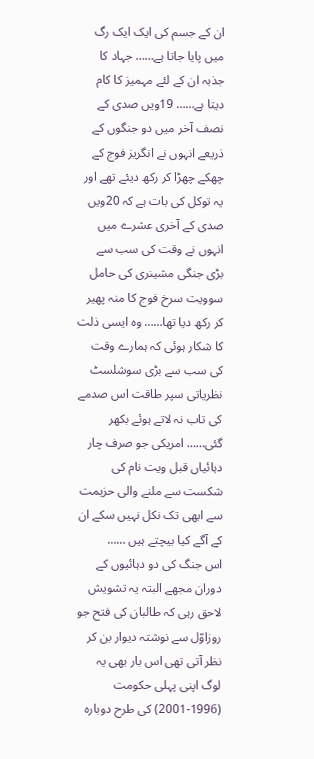ان کے جسم کی ایک ایک رگ میں پایا جاتا ہے…… جہاد کا جذبہ ان کے لئے مہمیز کا کام دیتا ہے…… 19ویں صدی کے نصف آخر میں دو جنگوں کے ذریعے انہوں نے انگریز فوج کے چھکے چھڑا کر رکھ دیئے تھے اور یہ توکل کی بات ہے کہ 20ویں صدی کے آخری عشرے میں انہوں نے وقت کی سب سے بڑی جنگی مشینری کی حامل سوویت سرخ فوج کا منہ پھیر کر رکھ دیا تھا…… وہ ایسی ذلت کا شکار ہوئی کہ ہمارے وقت کی سب سے بڑی سوشلسٹ نظریاتی سپر طاقت اس صدمے کی تاب نہ لاتے ہوئے بکھر گئی…… امریکی جو صرف چار دہائیاں قبل ویت نام کی شکست سے ملنے والی حزیمت سے ابھی تک نکل نہیں سکے ان کے آگے کیا بیچتے ہیں ……
اس جنگ کی دو دہائیوں کے دوران مجھے البتہ یہ تشویش لاحق رہی کہ طالبان کی فتح جو روزاوّل سے نوشتہ دیوار بن کر نظر آتی تھی اس بار بھی یہ لوگ اپنی پہلی حکومت (1996-2001) کی طرح دوبارہ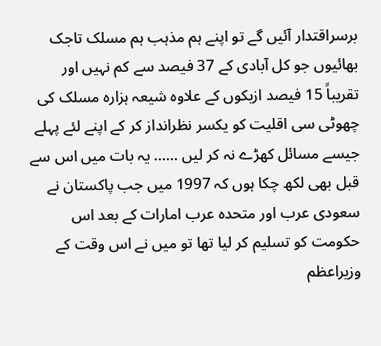برسراقتدار آئیں گے تو اپنے ہم مذہب ہم مسلک تاجک بھائیوں جو کل آبادی کے 37 فیصد سے کم نہیں اور تقریباً 15 فیصد ازبکوں کے علاوہ شیعہ ہزارہ مسلک کی چھوٹی سی اقلیت کو یکسر نظرانداز کر کے اپنے لئے پہلے جیسے مسائل کھڑے نہ کر لیں …… یہ بات میں اس سے قبل بھی لکھ چکا ہوں کہ 1997 میں جب پاکستان نے سعودی عرب اور متحدہ عرب امارات کے بعد اس حکومت کو تسلیم کر لیا تھا تو میں نے اس وقت کے وزیراعظم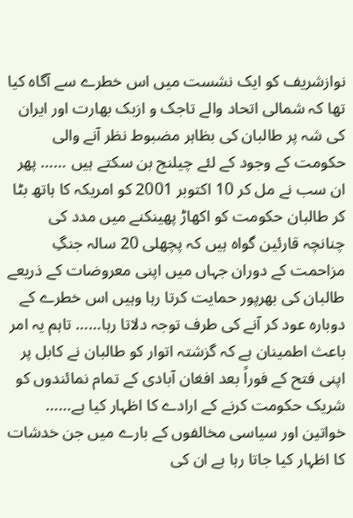نوازشریف کو ایک نشست میں اس خطرے سے آگاہ کیا تھا کہ شمالی اتحاد والے تاجک و ازبک بھارت اور ایران کی شہ پر طالبان کی بظاہر مضبوط نظر آنے والی حکومت کے وجود کے لئے چیلنج بن سکتے ہیں …… پھر ان سب نے مل کر 10 اکتوبر 2001 کو امریکہ کا ہاتھ بٹا کر طالبان حکومت کو اکھاڑ پھینکنے میں مدد کی چنانچہ قارئین گواہ ہیں کہ پچھلی 20 سالہ جنگِ مزاحمت کے دوران جہاں میں اپنی معروضات کے ذریعے طالبان کی بھرپور حمایت کرتا رہا وہیں اس خطرے کے دوبارہ عود کر آنے کی طرف توجہ دلاتا رہا…… تاہم یہ امر باعث اطمینان ہے کہ گزشتہ اتوار کو طالبان نے کابل پر اپنی فتح کے فوراً بعد افغان آبادی کے تمام نمائندوں کو شریک حکومت کرنے کے ارادے کا اظہار کیا ہے…… خواتین اور سیاسی مخالفوں کے بارے میں جن خدشات کا اظہار کیا جاتا رہا ہے ان کی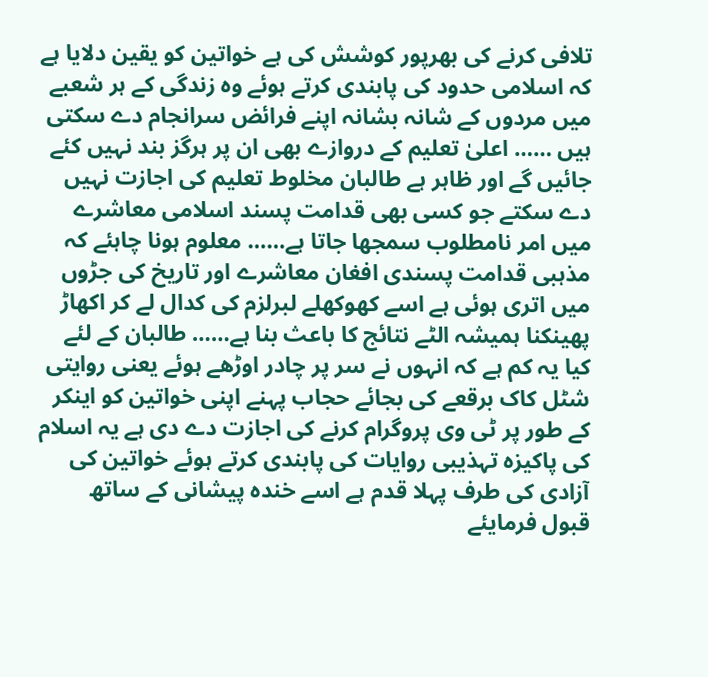تلافی کرنے کی بھرپور کوشش کی ہے خواتین کو یقین دلایا ہے کہ اسلامی حدود کی پابندی کرتے ہوئے وہ زندگی کے ہر شعبے میں مردوں کے شانہ بشانہ اپنے فرائض سرانجام دے سکتی ہیں …… اعلیٰ تعلیم کے دروازے بھی ان پر ہرگز بند نہیں کئے جائیں گے اور ظاہر ہے طالبان مخلوط تعلیم کی اجازت نہیں دے سکتے جو کسی بھی قدامت پسند اسلامی معاشرے میں امر نامطلوب سمجھا جاتا ہے…… معلوم ہونا چاہئے کہ مذہبی قدامت پسندی افغان معاشرے اور تاریخ کی جڑوں میں اتری ہوئی ہے اسے کھوکھلے لبرلزم کی کدال لے کر اکھاڑ پھینکنا ہمیشہ الٹے نتائج کا باعث بنا ہے…… طالبان کے لئے کیا یہ کم ہے کہ انہوں نے سر پر چادر اوڑھے ہوئے یعنی روایتی شٹل کاک برقعے کی بجائے حجاب پہنے اپنی خواتین کو اینکر کے طور پر ٹی وی پروگرام کرنے کی اجازت دے دی ہے یہ اسلام کی پاکیزہ تہذیبی روایات کی پابندی کرتے ہوئے خواتین کی آزادی کی طرف پہلا قدم ہے اسے خندہ پیشانی کے ساتھ قبول فرمایئے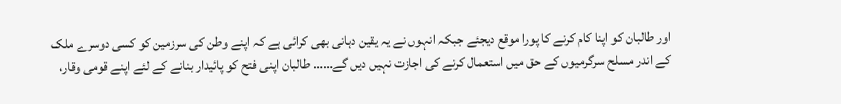اور طالبان کو اپنا کام کرنے کا پورا موقع دیجئے جبکہ انہوں نے یہ یقین دہانی بھی کرائی ہے کہ اپنے وطن کی سرزمین کو کسی دوسرے ملک کے اندر مسلح سرگرمیوں کے حق میں استعمال کرنے کی اجازت نہیں دیں گے…… طالبان اپنی فتح کو پائیدار بنانے کے لئے اپنے قومی وقار،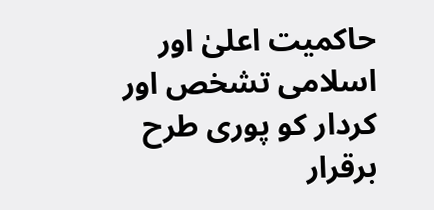حاکمیت اعلیٰ اور اسلامی تشخص اور کردار کو پوری طرح برقرار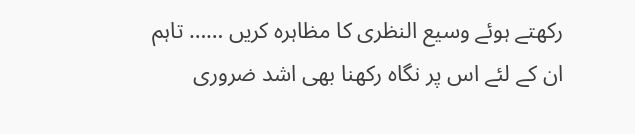رکھتے ہوئے وسیع النظری کا مظاہرہ کریں …… تاہم ان کے لئے اس پر نگاہ رکھنا بھی اشد ضروری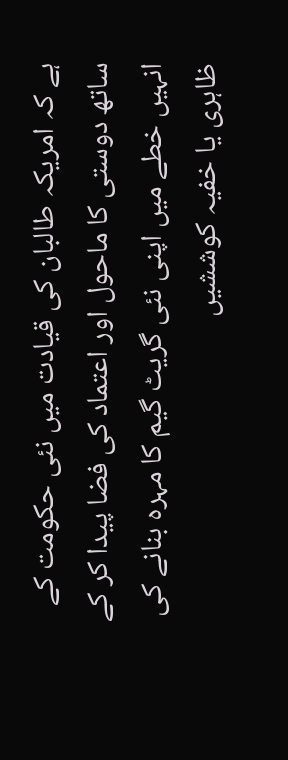ہے کہ امریکہ طالبان کی قیادت میں نئی حکومت کے ساتھ دوستی کا ماحول اور اعتماد کی فضا پیدا کر کے انہیں خطے میں اپنی نئی گریٹ گیم کا مہرہ بنانے کی ظاہری یا خفیہ کوششیں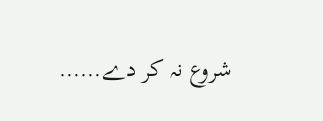شروع نہ کر دے……